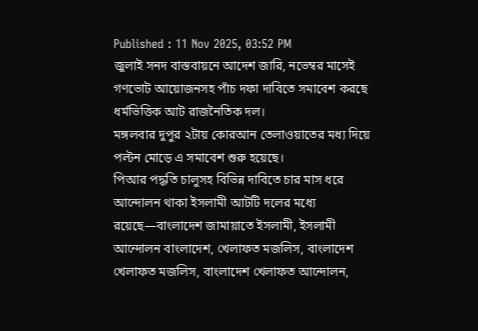Published : 11 Nov 2025, 03:52 PM
জুলাই সনদ বাস্তবায়নে আদেশ জারি, নভেম্বর মাসেই গণভোট আয়োজনসহ পাঁচ দফা দাবিতে সমাবেশ করছে ধর্মভিত্তিক আট রাজনৈতিক দল।
মঙ্গলবার দুপুর ২টায় কোরআন তেলাওয়াতের মধ্য দিয়ে পল্টন মোড়ে এ সমাবেশ শুরু হয়েছে।
পিআর পদ্ধতি চালুসহ বিভিন্ন দাবিতে চার মাস ধরে আন্দোলন থাকা ইসলামী আটটি দলের মধ্যে রয়েছে—বাংলাদেশ জামায়াতে ইসলামী, ইসলামী আন্দোলন বাংলাদেশ, খেলাফত মজলিস, বাংলাদেশ খেলাফত মজলিস, বাংলাদেশ খেলাফত আন্দোলন,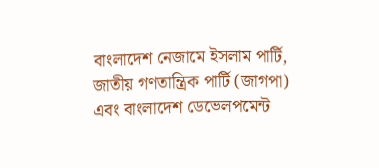বাংলাদেশ নেজামে ইসলাম পার্টি, জাতীয় গণতান্ত্রিক পার্টি (জাগপা) এবং বাংলাদেশ ডেভেলপমেন্ট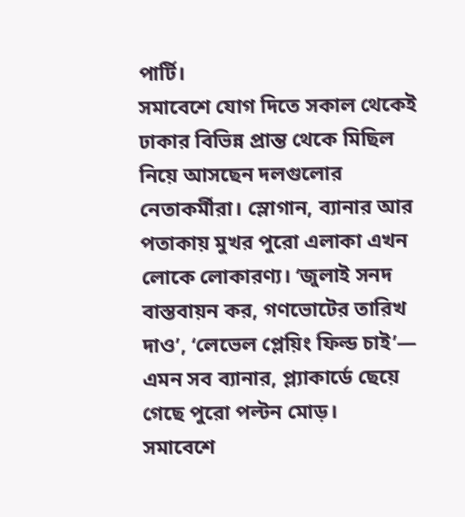পার্টি।
সমাবেশে যোগ দিতে সকাল থেকেই ঢাকার বিভিন্ন প্রান্ত থেকে মিছিল নিয়ে আসছেন দলগুলোর নেতাকর্মীরা। স্লোগান, ব্যানার আর পতাকায় মুখর পুরো এলাকা এখন লোকে লোকারণ্য। ‘জুলাই সনদ বাস্তবায়ন কর, গণভোটের তারিখ দাও’, ‘লেভেল প্লেয়িং ফিল্ড চাই’— এমন সব ব্যানার, প্ল্যাকার্ডে ছেয়ে গেছে পুরো পল্টন মোড়।
সমাবেশে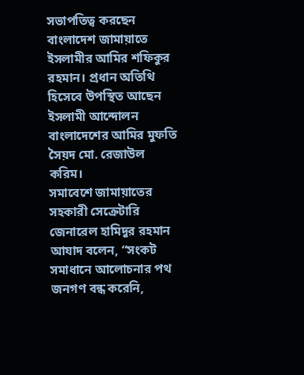সভাপতিত্ব করছেন বাংলাদেশ জামায়াতে ইসলামীর আমির শফিকুর রহমান। প্রধান অতিথি হিসেবে উপস্থিত আছেন ইসলামী আন্দোলন বাংলাদেশের আমির মুফতি সৈয়দ মো. রেজাউল করিম।
সমাবেশে জামায়াতের সহকারী সেক্রেটারি জেনারেল হামিদুর রহমান আযাদ বলেন, “সংকট সমাধানে আলোচনার পথ জনগণ বন্ধ করেনি,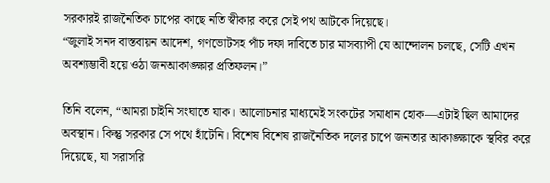সরকারই রাজনৈতিক চাপের কাছে নতি স্বীকার করে সেই পথ আটকে দিয়েছে।
“জুলাই সনদ বাস্তবায়ন আদেশ, গণভোটসহ পাঁচ দফা দাবিতে চার মাসব্যাপী যে আন্দোলন চলছে, সেটি এখন অবশ্যম্ভাবী হয়ে ওঠা জনআকাঙ্ক্ষার প্রতিফলন।”

তিনি বলেন, “আমরা চাইনি সংঘাতে যাক। আলোচনার মাধ্যমেই সংকটের সমাধান হোক—এটাই ছিল আমাদের অবস্থান। কিন্তু সরকার সে পথে হাঁটেনি। বিশেষ বিশেষ রাজনৈতিক দলের চাপে জনতার আকাঙ্ক্ষাকে স্থবির করে দিয়েছে, যা সরাসরি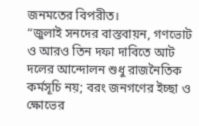জনমতের বিপরীত।
“জুলাই সনদের বাস্তবায়ন, গণভোট ও আরও তিন দফা দাবিতে আট দলের আন্দোলন শুধু রাজনৈতিক কর্মসূচি নয়; বরং জনগণের ইচ্ছা ও ক্ষোভের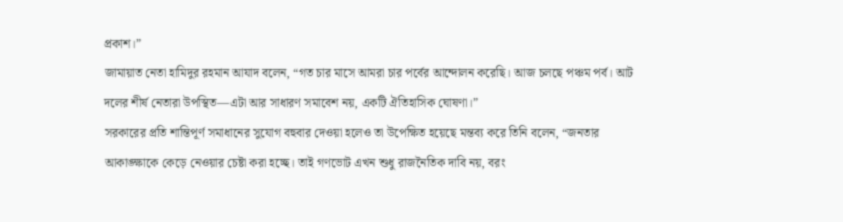প্রকাশ।”
জামায়াত নেতা হামিদুর রহমান আযাদ বলেন, “গত চার মাসে আমরা চার পর্বের আন্দোলন করেছি। আজ চলছে পঞ্চম পর্ব। আট দলের শীর্ষ নেতারা উপস্থিত—এটা আর সাধারণ সমাবেশ নয়, একটি ঐতিহাসিক ঘোষণা।”
সরকারের প্রতি শান্তিপূর্ণ সমাধানের সুযোগ বহুবার দেওয়া হলেও তা উপেক্ষিত হয়েছে মন্তব্য করে তিনি বলেন, “জনতার আকাঙ্ক্ষাকে কেড়ে নেওয়ার চেষ্টা করা হচ্ছে। তাই গণভোট এখন শুধু রাজনৈতিক দাবি নয়, বরং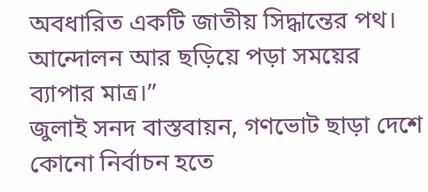অবধারিত একটি জাতীয় সিদ্ধান্তের পথ। আন্দোলন আর ছড়িয়ে পড়া সময়ের ব্যাপার মাত্র।”
জুলাই সনদ বাস্তবায়ন, গণভোট ছাড়া দেশে কোনো নির্বাচন হতে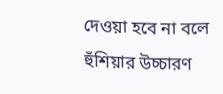দেওয়া হবে না বলে হুঁশিয়ার উচ্চারণ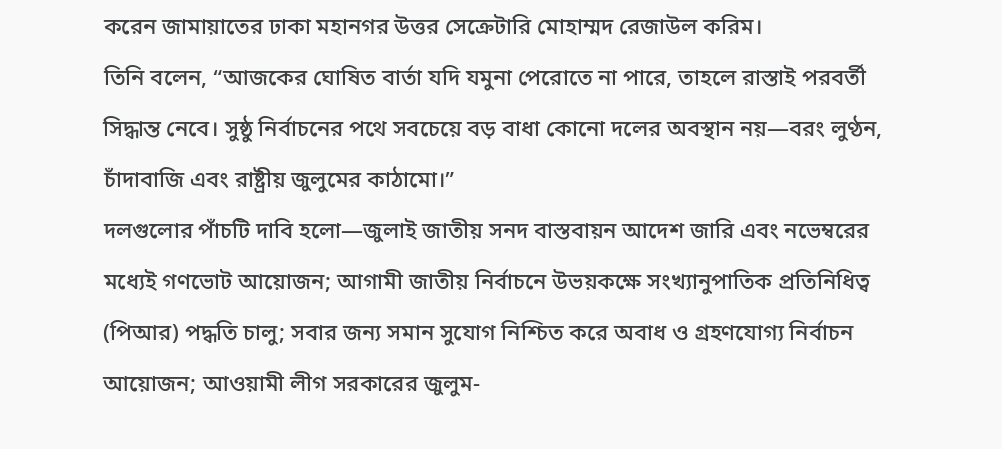করেন জামায়াতের ঢাকা মহানগর উত্তর সেক্রেটারি মোহাম্মদ রেজাউল করিম।
তিনি বলেন, “আজকের ঘোষিত বার্তা যদি যমুনা পেরোতে না পারে, তাহলে রাস্তাই পরবর্তী সিদ্ধান্ত নেবে। সুষ্ঠু নির্বাচনের পথে সবচেয়ে বড় বাধা কোনো দলের অবস্থান নয়—বরং লুণ্ঠন, চাঁদাবাজি এবং রাষ্ট্রীয় জুলুমের কাঠামো।”
দলগুলোর পাঁচটি দাবি হলো—জুলাই জাতীয় সনদ বাস্তবায়ন আদেশ জারি এবং নভেম্বরের মধ্যেই গণভোট আয়োজন; আগামী জাতীয় নির্বাচনে উভয়কক্ষে সংখ্যানুপাতিক প্রতিনিধিত্ব (পিআর) পদ্ধতি চালু; সবার জন্য সমান সুযোগ নিশ্চিত করে অবাধ ও গ্রহণযোগ্য নির্বাচন আয়োজন; আওয়ামী লীগ সরকারের জুলুম-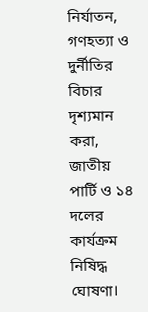নির্যাতন, গণহত্যা ও দুর্নীতির বিচার দৃশ্যমান করা, জাতীয় পার্টি ও ১৪ দলের কার্যক্রম নিষিদ্ধ ঘোষণা।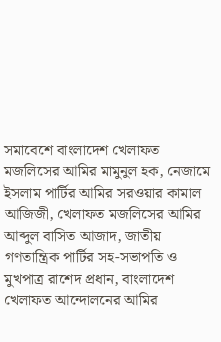সমাবেশে বাংলাদেশ খেলাফত মজলিসের আমির মামুনুল হক, নেজামে ইসলাম পার্টির আমির সরওয়ার কামাল আজিজী, খেলাফত মজলিসের আমির আব্দুল বাসিত আজাদ, জাতীয় গণতান্ত্রিক পার্টির সহ-সভাপতি ও মুখপাত্র রাশেদ প্রধান, বাংলাদেশ খেলাফত আন্দোলনের আমির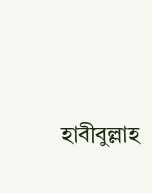হাবীবুল্লাহ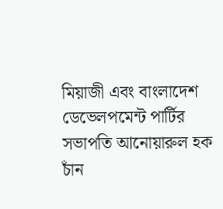মিয়াজী এবং বাংলাদেশ ডেভেলপমেন্ট পার্টির সভাপতি আনোয়ারুল হক চাঁন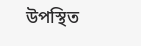উপস্থিত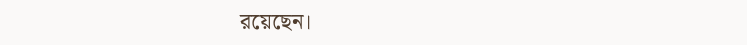রয়েছেন।